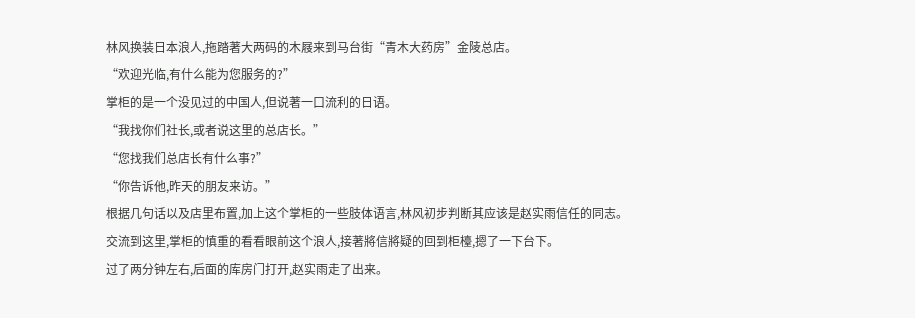林风换装日本浪人,拖踏著大两码的木屐来到马台街“青木大药房”金陵总店。
“欢迎光临,有什么能为您服务的?”
掌柜的是一个没见过的中国人,但说著一口流利的日语。
“我找你们社长,或者说这里的总店长。”
“您找我们总店长有什么事?”
“你告诉他,昨天的朋友来访。”
根据几句话以及店里布置,加上这个掌柜的一些肢体语言,林风初步判断其应该是赵实雨信任的同志。
交流到这里,掌柜的慎重的看看眼前这个浪人,接著將信將疑的回到柜檯,摁了一下台下。
过了两分钟左右,后面的库房门打开,赵实雨走了出来。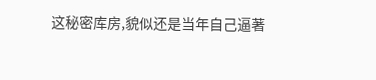这秘密库房,貌似还是当年自己逼著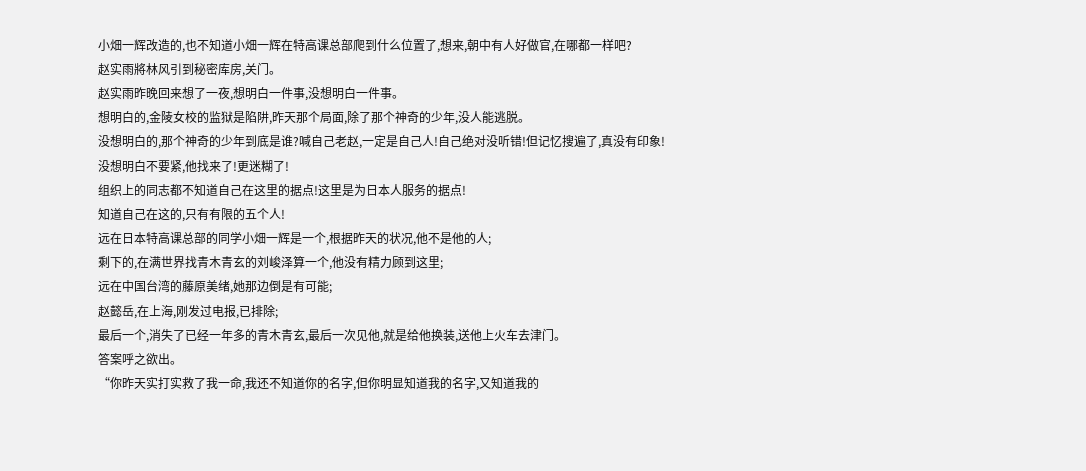小畑一辉改造的,也不知道小畑一辉在特高课总部爬到什么位置了,想来,朝中有人好做官,在哪都一样吧?
赵实雨將林风引到秘密库房,关门。
赵实雨昨晚回来想了一夜,想明白一件事,没想明白一件事。
想明白的,金陵女校的监狱是陷阱,昨天那个局面,除了那个神奇的少年,没人能逃脱。
没想明白的,那个神奇的少年到底是谁?喊自己老赵,一定是自己人!自己绝对没听错!但记忆搜遍了,真没有印象!
没想明白不要紧,他找来了!更迷糊了!
组织上的同志都不知道自己在这里的据点!这里是为日本人服务的据点!
知道自己在这的,只有有限的五个人!
远在日本特高课总部的同学小畑一辉是一个,根据昨天的状况,他不是他的人;
剩下的,在满世界找青木青玄的刘峻泽算一个,他没有精力顾到这里;
远在中国台湾的藤原美绪,她那边倒是有可能;
赵懿岳,在上海,刚发过电报,已排除;
最后一个,消失了已经一年多的青木青玄,最后一次见他,就是给他换装,送他上火车去津门。
答案呼之欲出。
“你昨天实打实救了我一命,我还不知道你的名字,但你明显知道我的名字,又知道我的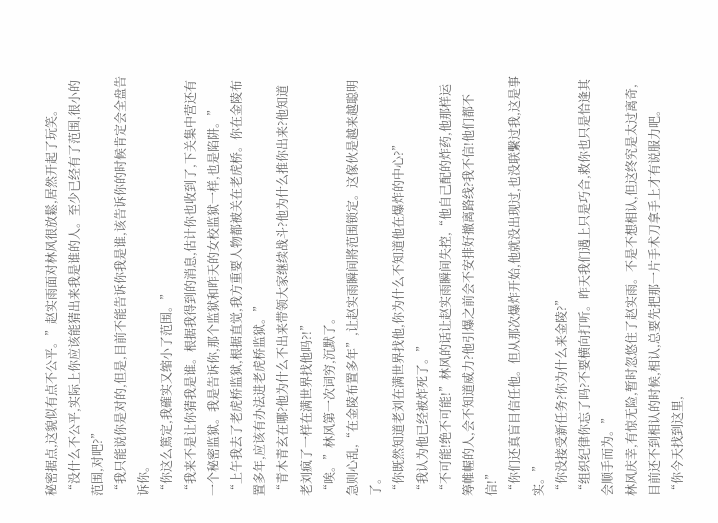秘密据点,这貌似有点不公平。”赵实雨面对林风很放鬆,居然开起了玩笑。
“没什么不公平,实际上你应该能猜出来我是谁的人。至少已经有了范围,很小的范围,对吧?”
“我只能说你是对的,但是,目前不能告诉你我是谁,该告诉你的时候肯定会全盘告诉你。
“你这么篤定,我確实又缩小了范围。”
“我来不是让你猜我是谁。根据我得到的消息,估计你也收到了,下关集中营还有一个秘密监狱。我是告诉你,那个监狱和昨天的女校监狱一样,也是陷阱。”
“上午我去了老虎桥监狱,根据直觉,我方重要人物都被关在老虎桥。你在金陵布置多年,应该有办法进老虎桥监狱。”
“青木青玄在哪?他为什么不出来带领大家继续战斗?他为什么推你出来?他知道老刘疯了一样在满世界找他吗?!”
“唉。”林风第一次词穷,沉默了。
急则心乱,“在金陵布置多年”,让赵实雨瞬间將范围锁定。这傢伙是越来越聪明了。
“你既然知道老刘在满世界找他,你为什么不知道他在爆炸的中心?”
“我认为他已经被炸死了。”
“不可能!绝不可能!”林风的话让赵实雨瞬间失控,“他自己配的炸药,他那样运筹帷幄的人,会不知道威力?他引爆之前会不安排好撤离路线?我不信!他们都不信!”
“你们还真盲目信任他。但从那次爆炸开始,他就没出现过,也没联繫过我,这是事实。”
“你没接受新任务?你为什么来金陵?”
“组织纪律你忘了吗?不要横向打听。昨天我们遇上只是巧合,救你也只是恰逢其会顺手而为。”
林风庆幸,有惊无险,暂时忽悠住了赵实雨。不是不想相认,但这终究是太过离奇,目前还不到相认的时候,相认,总要先把那一片手术刀拿手上才有说服力吧。
“你今天找到这里,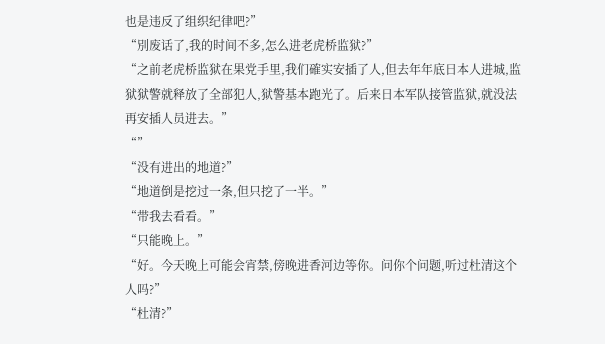也是违反了组织纪律吧?”
“別废话了,我的时间不多,怎么进老虎桥监狱?”
“之前老虎桥监狱在果党手里,我们確实安插了人,但去年年底日本人进城,监狱狱警就释放了全部犯人,狱警基本跑光了。后来日本军队接管监狱,就没法再安插人员进去。”
“”
“没有进出的地道?”
“地道倒是挖过一条,但只挖了一半。”
“带我去看看。”
“只能晚上。”
“好。今天晚上可能会宵禁,傍晚进香河边等你。问你个问题,听过杜清这个人吗?”
“杜清?”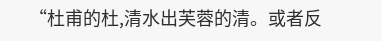“杜甫的杜,清水出芙蓉的清。或者反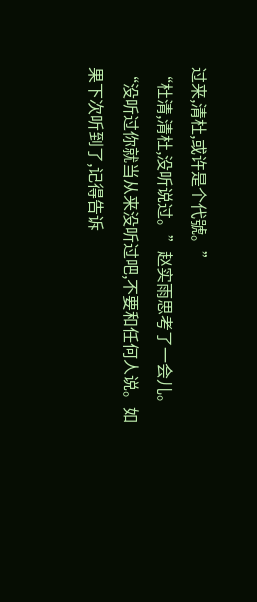过来,清杜,或许是个代號。”
“杜清,清杜,没听说过。”赵实雨思考了一会儿。
“没听过你就当从来没听过吧,不要和任何人说。如果下次听到了,记得告诉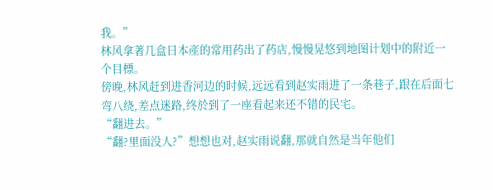我。”
林风拿著几盒日本產的常用药出了药店,慢慢晃悠到地图计划中的附近一个目標。
傍晚,林风赶到进香河边的时候,远远看到赵实雨进了一条巷子,跟在后面七弯八绕,差点迷路,终於到了一座看起来还不错的民宅。
“翻进去。”
“翻?里面没人?”想想也对,赵实雨说翻,那就自然是当年他们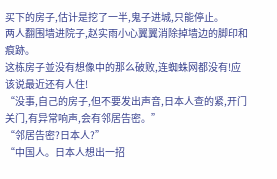买下的房子,估计是挖了一半,鬼子进城,只能停止。
两人翻围墙进院子,赵实雨小心翼翼消除掉墙边的脚印和痕跡。
这栋房子並没有想像中的那么破败,连蜘蛛网都没有!应该说最近还有人住!
“没事,自己的房子,但不要发出声音,日本人查的紧,开门关门,有异常响声,会有邻居告密。”
“邻居告密?日本人?”
“中国人。日本人想出一招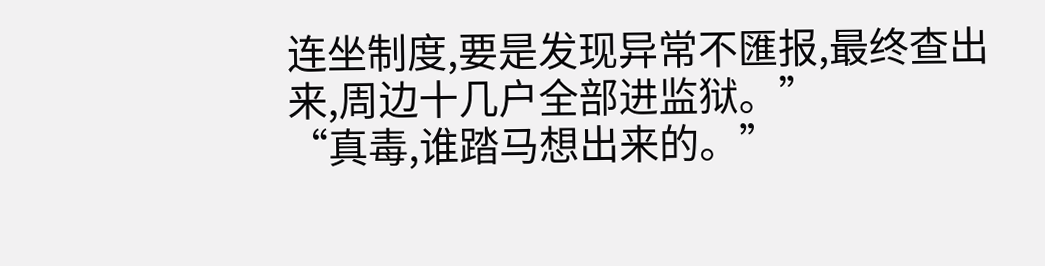连坐制度,要是发现异常不匯报,最终查出来,周边十几户全部进监狱。”
“真毒,谁踏马想出来的。”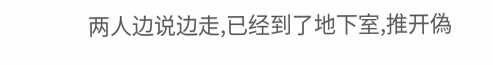两人边说边走,已经到了地下室,推开偽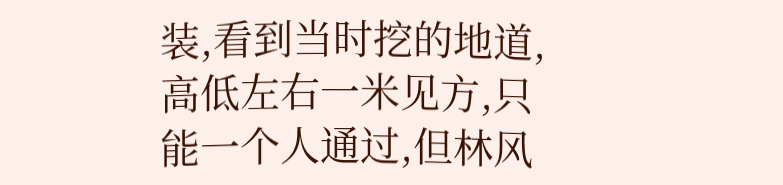装,看到当时挖的地道,高低左右一米见方,只能一个人通过,但林风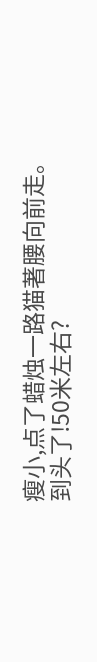瘦小,点了蜡烛一路猫著腰向前走。
到头了!50米左右?